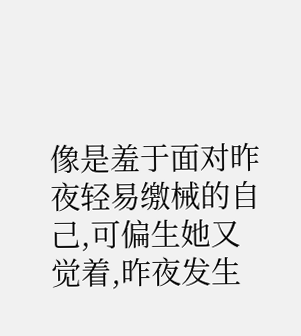像是羞于面对昨夜轻易缴械的自己,可偏生她又觉着,昨夜发生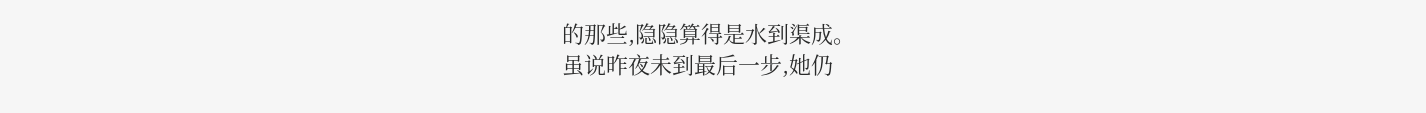的那些,隐隐算得是水到渠成。
虽说昨夜未到最后一步,她仍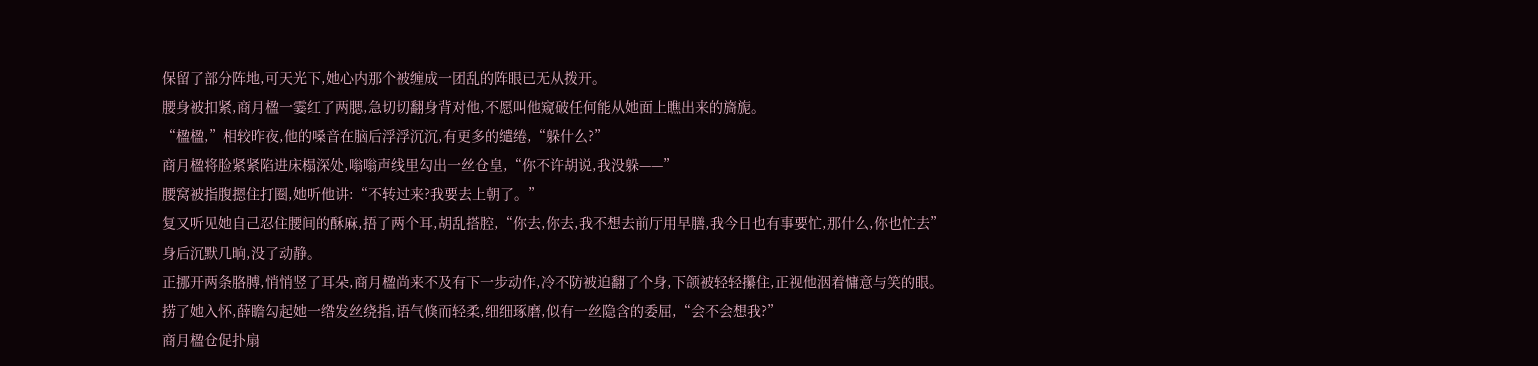保留了部分阵地,可天光下,她心内那个被缠成一团乱的阵眼已无从拨开。
腰身被扣紧,商月楹一霎红了两腮,急切切翻身背对他,不愿叫他窥破任何能从她面上瞧出来的旖旎。
“楹楹,”相较昨夜,他的嗓音在脑后浮浮沉沉,有更多的缱绻,“躲什么?”
商月楹将脸紧紧陷进床榻深处,嗡嗡声线里勾出一丝仓皇,“你不许胡说,我没躲——”
腰窝被指腹摁住打圈,她听他讲:“不转过来?我要去上朝了。”
复又听见她自己忍住腰间的酥麻,捂了两个耳,胡乱搭腔,“你去,你去,我不想去前厅用早膳,我今日也有事要忙,那什么,你也忙去”
身后沉默几晌,没了动静。
正挪开两条胳膊,悄悄竖了耳朵,商月楹尚来不及有下一步动作,冷不防被迫翻了个身,下颌被轻轻攥住,正视他洇着慵意与笑的眼。
捞了她入怀,薛瞻勾起她一绺发丝绕指,语气倏而轻柔,细细琢磨,似有一丝隐含的委屈,“会不会想我?”
商月楹仓促扑扇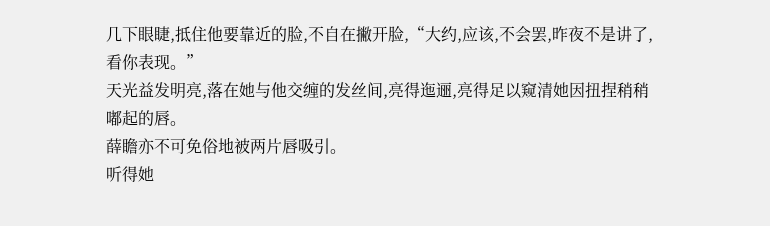几下眼睫,抵住他要靠近的脸,不自在撇开脸,“大约,应该,不会罢,昨夜不是讲了,看你表现。”
天光益发明亮,落在她与他交缠的发丝间,亮得迤逦,亮得足以窥清她因扭捏稍稍嘟起的唇。
薛瞻亦不可免俗地被两片唇吸引。
听得她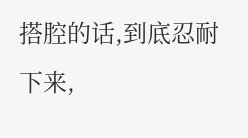搭腔的话,到底忍耐下来,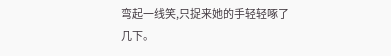弯起一线笑,只捉来她的手轻轻啄了几下。